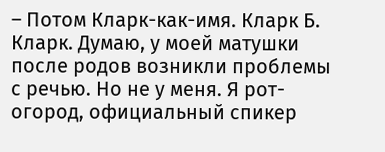– Потом Кларк-как-имя. Кларк Б. Кларк. Думаю, у моей матушки после родов возникли проблемы с речью. Но не у меня. Я рот-огород, официальный спикер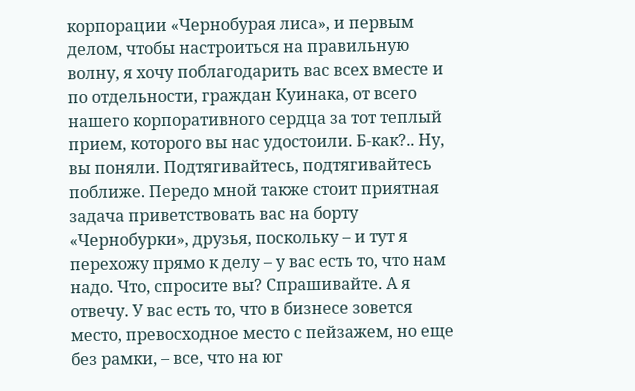корпорации «Чернобурая лиса», и первым делом, чтобы настроиться на правильную волну, я хочу поблагодарить вас всех вместе и по отдельности, граждан Куинака, от всего нашего корпоративного сердца за тот теплый прием, которого вы нас удостоили. Б-как?.. Ну, вы поняли. Подтягивайтесь, подтягивайтесь поближе. Передо мной также стоит приятная задача приветствовать вас на борту «Чернобурки», друзья, поскольку – и тут я перехожу прямо к делу – у вас есть то, что нам надо. Что, спросите вы? Спрашивайте. А я отвечу. У вас есть то, что в бизнесе зовется место, превосходное место с пейзажем, но еще без рамки, – все, что на юг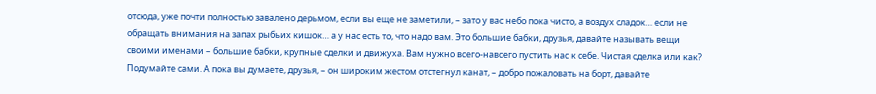отсюда, уже почти полностью завалено дерьмом, если вы еще не заметили, – зато у вас небо пока чисто, а воздух сладок… если не обращать внимания на запах рыбьих кишок… а у нас есть то, что надо вам. Это большие бабки, друзья, давайте называть вещи своими именами – большие бабки, крупные сделки и движуха. Вам нужно всего-навсего пустить нас к себе. Чистая сделка или как? Подумайте сами. А пока вы думаете, друзья, – он широким жестом отстегнул канат, – добро пожаловать на борт, давайте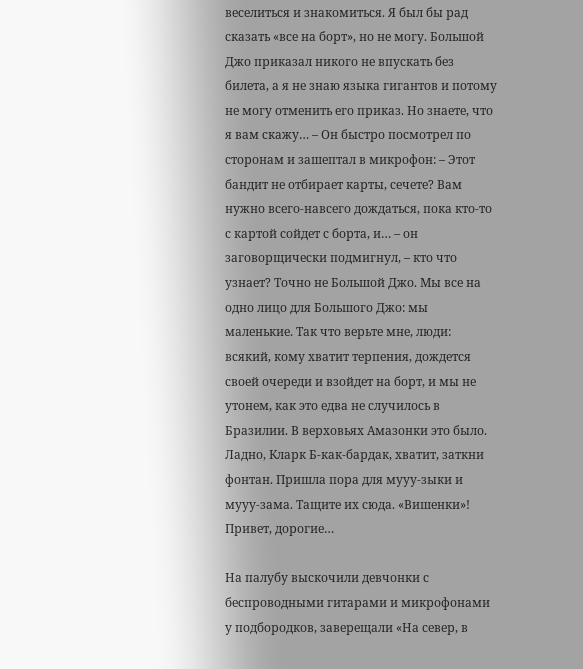веселиться и знакомиться. Я был бы рад сказать «все на борт», но не могу. Большой Джо приказал никого не впускать без билета, а я не знаю языка гигантов и потому не могу отменить его приказ. Но знаете, что я вам скажу… – Он быстро посмотрел по сторонам и зашептал в микрофон: – Этот бандит не отбирает карты, сечете? Вам нужно всего-навсего дождаться, пока кто-то с картой сойдет с борта, и… – он заговорщически подмигнул, – кто что узнает? Точно не Большой Джо. Мы все на одно лицо для Большого Джо: мы маленькие. Так что верьте мне, люди: всякий, кому хватит терпения, дождется своей очереди и взойдет на борт, и мы не утонем, как это едва не случилось в Бразилии. В верховьях Амазонки это было. Ладно, Кларк Б-как-бардак, хватит, заткни фонтан. Пришла пора для мууу-зыки и мууу-зама. Тащите их сюда. «Вишенки»! Привет, дорогие…

На палубу выскочили девчонки с беспроводными гитарами и микрофонами у подбородков, заверещали «На север, в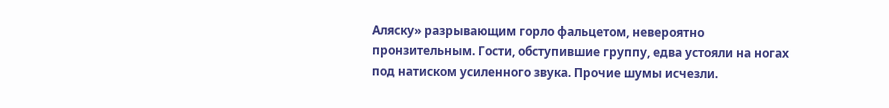Аляску» разрывающим горло фальцетом, невероятно пронзительным. Гости, обступившие группу, едва устояли на ногах под натиском усиленного звука. Прочие шумы исчезли.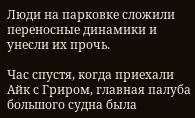Люди на парковке сложили переносные динамики и унесли их прочь.

Час спустя, когда приехали Айк с Гриром, главная палуба большого судна была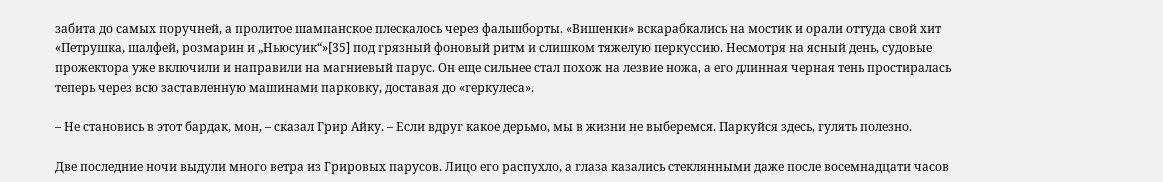забита до самых поручней, а пролитое шампанское плескалось через фальшборты. «Вишенки» вскарабкались на мостик и орали оттуда свой хит «Петрушка, шалфей, розмарин и „Ньюсуик“»[35] под грязный фоновый ритм и слишком тяжелую перкуссию. Несмотря на ясный день, судовые прожектора уже включили и направили на магниевый парус. Он еще сильнее стал похож на лезвие ножа, а его длинная черная тень простиралась теперь через всю заставленную машинами парковку, доставая до «геркулеса».

– Не становись в этот бардак, мон, – сказал Грир Айку. – Если вдруг какое дерьмо, мы в жизни не выберемся. Паркуйся здесь, гулять полезно.

Две последние ночи выдули много ветра из Грировых парусов. Лицо его распухло, а глаза казались стеклянными даже после восемнадцати часов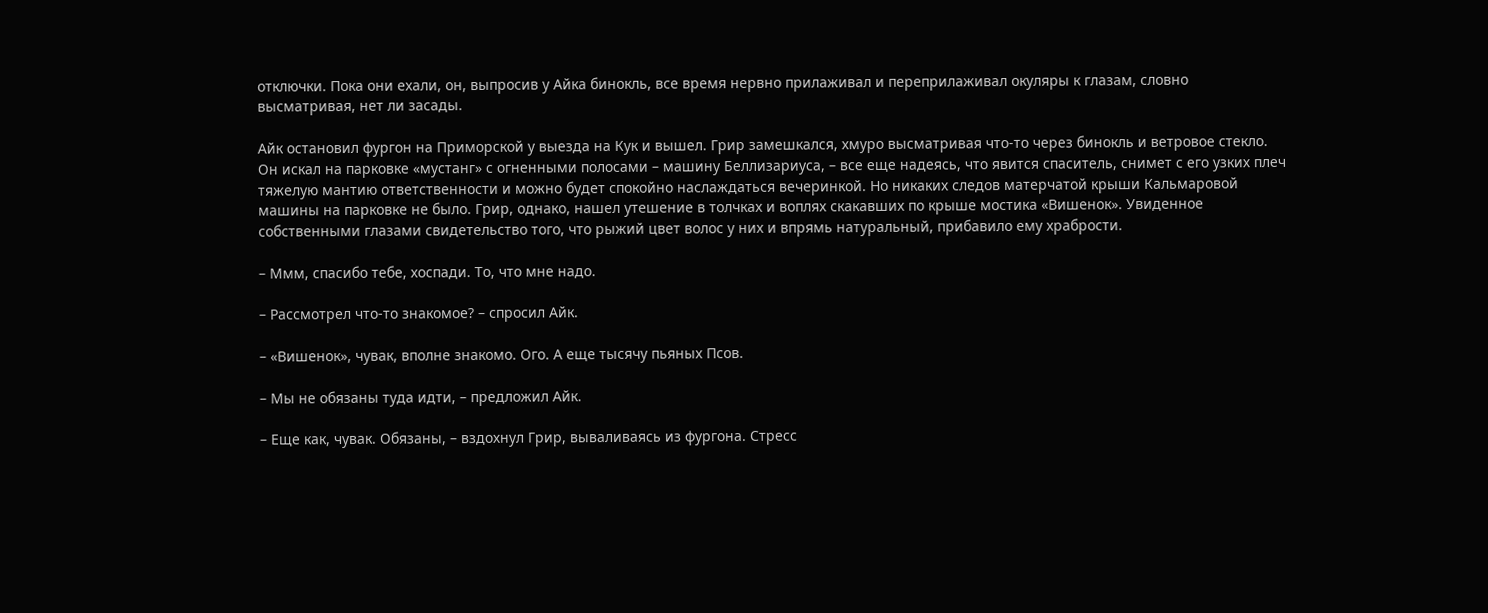отключки. Пока они ехали, он, выпросив у Айка бинокль, все время нервно прилаживал и переприлаживал окуляры к глазам, словно высматривая, нет ли засады.

Айк остановил фургон на Приморской у выезда на Кук и вышел. Грир замешкался, хмуро высматривая что-то через бинокль и ветровое стекло. Он искал на парковке «мустанг» с огненными полосами – машину Беллизариуса, – все еще надеясь, что явится спаситель, снимет с его узких плеч тяжелую мантию ответственности и можно будет спокойно наслаждаться вечеринкой. Но никаких следов матерчатой крыши Кальмаровой машины на парковке не было. Грир, однако, нашел утешение в толчках и воплях скакавших по крыше мостика «Вишенок». Увиденное собственными глазами свидетельство того, что рыжий цвет волос у них и впрямь натуральный, прибавило ему храбрости.

– Ммм, спасибо тебе, хоспади. То, что мне надо.

– Рассмотрел что-то знакомое? – спросил Айк.

– «Вишенок», чувак, вполне знакомо. Ого. А еще тысячу пьяных Псов.

– Мы не обязаны туда идти, – предложил Айк.

– Еще как, чувак. Обязаны, – вздохнул Грир, вываливаясь из фургона. Стресс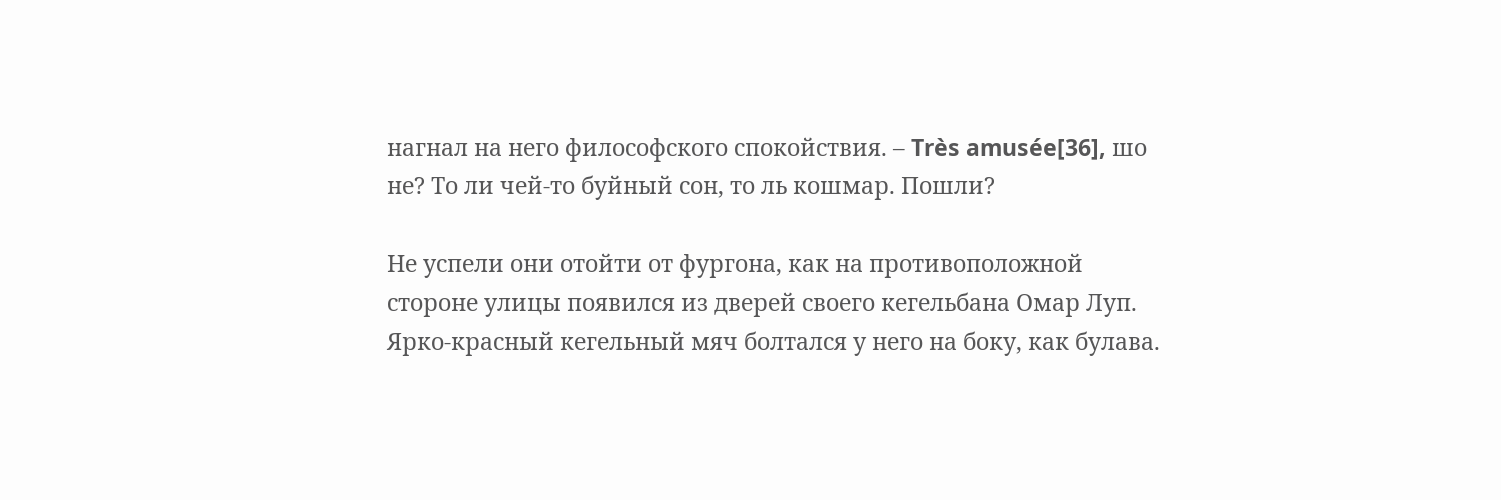нагнал на него философского спокойствия. – Très amusée[36], шо не? То ли чей-то буйный сон, то ль кошмар. Пошли?

Не успели они отойти от фургона, как на противоположной стороне улицы появился из дверей своего кегельбана Омар Луп. Ярко-красный кегельный мяч болтался у него на боку, как булава.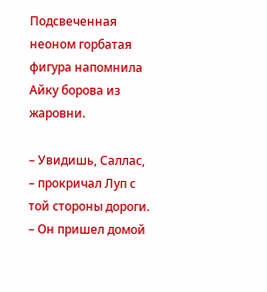Подсвеченная неоном горбатая фигура напомнила Айку борова из жаровни.

– Увидишь, Саллас, – прокричал Луп с той стороны дороги. – Он пришел домой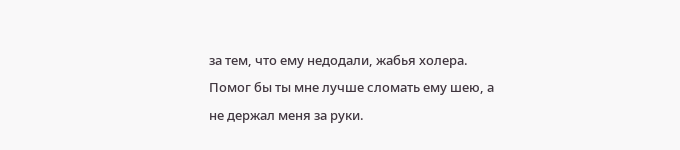за тем, что ему недодали, жабья холера. Помог бы ты мне лучше сломать ему шею, а не держал меня за руки.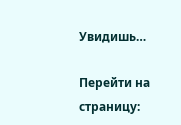Увидишь…

Перейти на страницу: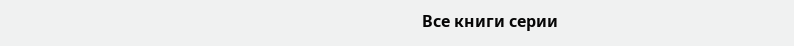Все книги серии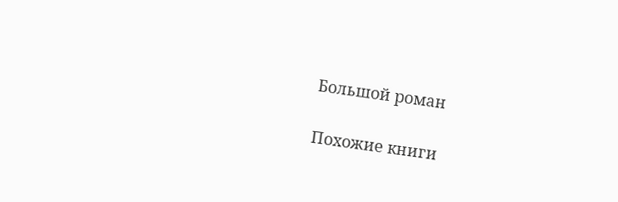Большой роман

Похожие книги